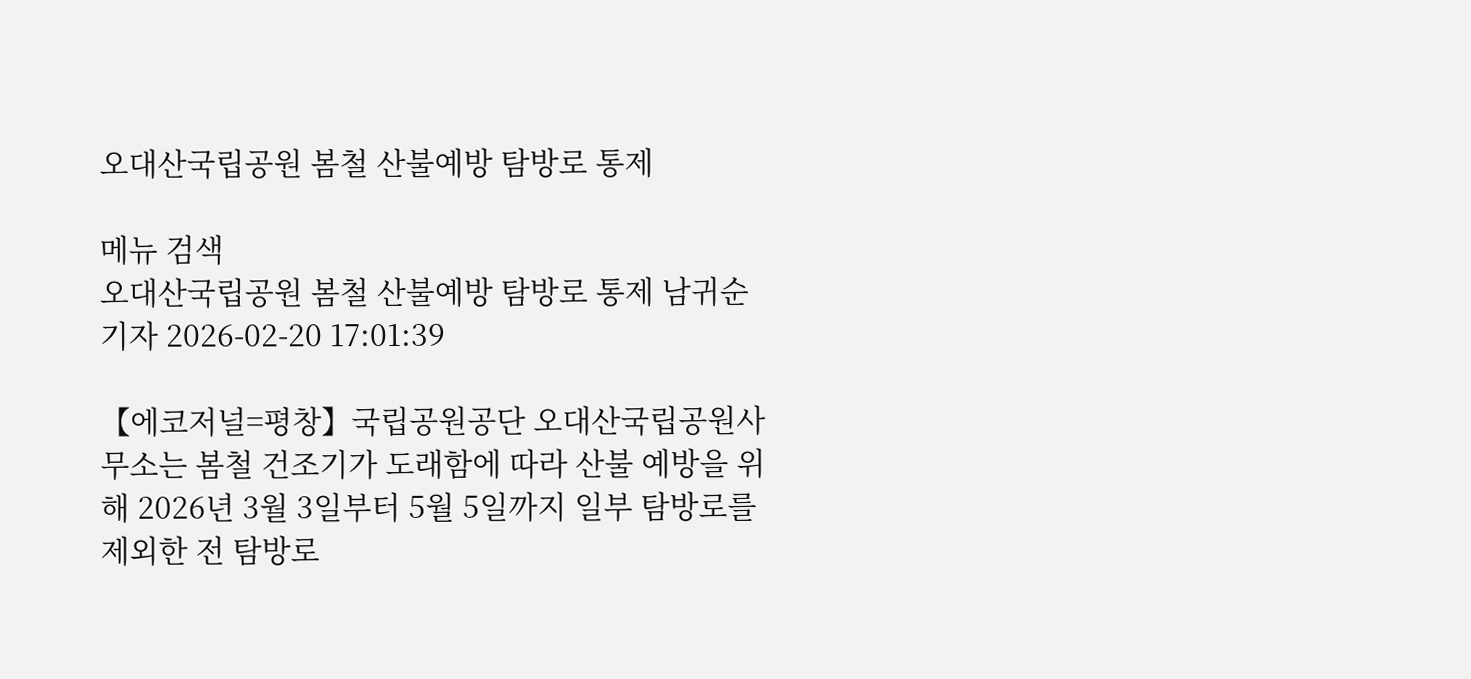오대산국립공원 봄철 산불예방 탐방로 통제

메뉴 검색
오대산국립공원 봄철 산불예방 탐방로 통제 남귀순 기자 2026-02-20 17:01:39

【에코저널=평창】국립공원공단 오대산국립공원사무소는 봄철 건조기가 도래함에 따라 산불 예방을 위해 2026년 3월 3일부터 5월 5일까지 일부 탐방로를 제외한 전 탐방로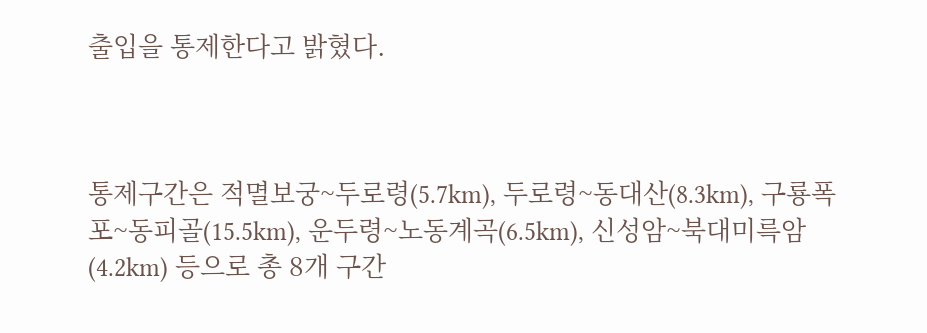출입을 통제한다고 밝혔다.



통제구간은 적멸보궁~두로령(5.7km), 두로령~동대산(8.3km), 구룡폭포~동피골(15.5km), 운두령~노동계곡(6.5km), 신성암~북대미륵암(4.2km) 등으로 총 8개 구간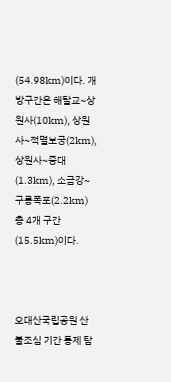(54.98km)이다. 개방구간은 해탈교~상원사(10km), 상원사~적멸보궁(2km), 상원사~중대(1.3km), 소금강~구룡폭포(2.2km) 총 4개 구간(15.5km)이다.



오대산국립공원 산불조심 기간 통제 탐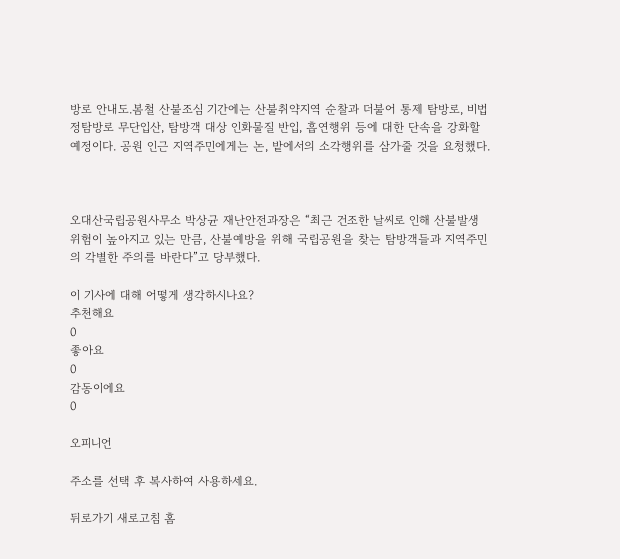방로 안내도.봄철 산불조심 기간에는 산불취약지역 순찰과 더불어 통제 탐방로, 비법정탐방로 무단입산, 탐방객 대상 인화물질 반입, 흡연행위 등에 대한 단속을 강화할 예정이다. 공원 인근 지역주민에게는 논, 밭에서의 소각행위를 삼가줄 것을 요청했다.



오대산국립공원사무소 박상균 재난안전과장은 “최근 건조한 날씨로 인해 산불발생 위험이 높아지고 있는 만큼, 산불예방을 위해 국립공원을 찾는 탐방객들과 지역주민의 각별한 주의를 바란다”고 당부했다.

이 기사에 대해 어떻게 생각하시나요?
추천해요
0
좋아요
0
감동이에요
0

오피니언

주소를 선택 후 복사하여 사용하세요.

뒤로가기 새로고침 홈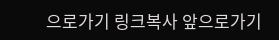으로가기 링크복사 앞으로가기